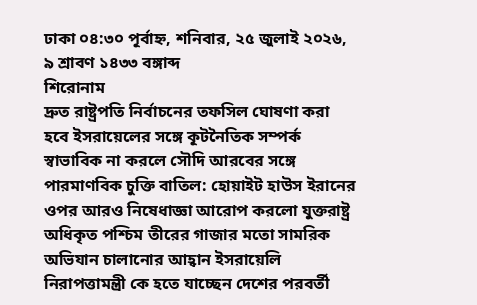ঢাকা ০৪:৩০ পূর্বাহ্ন, শনিবার, ২৫ জুলাই ২০২৬, ৯ শ্রাবণ ১৪৩৩ বঙ্গাব্দ
শিরোনাম
দ্রুত রাষ্ট্রপতি নির্বাচনের তফসিল ঘোষণা করা হবে ইসরায়েলের সঙ্গে কূটনৈতিক সম্পর্ক স্বাভাবিক না করলে সৌদি আরবের সঙ্গে পারমাণবিক চুক্তি বাতিল: হোয়াইট হাউস ইরানের ওপর আরও নিষেধাজ্ঞা আরোপ করলো যুক্তরাষ্ট্র অধিকৃত পশ্চিম তীরের গাজার মতো সামরিক অভিযান চালানোর আহ্বান ইসরায়েলি নিরাপত্তামন্ত্রী কে হতে যাচ্ছেন দেশের পরবর্তী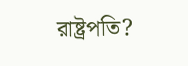রাষ্ট্রপতি?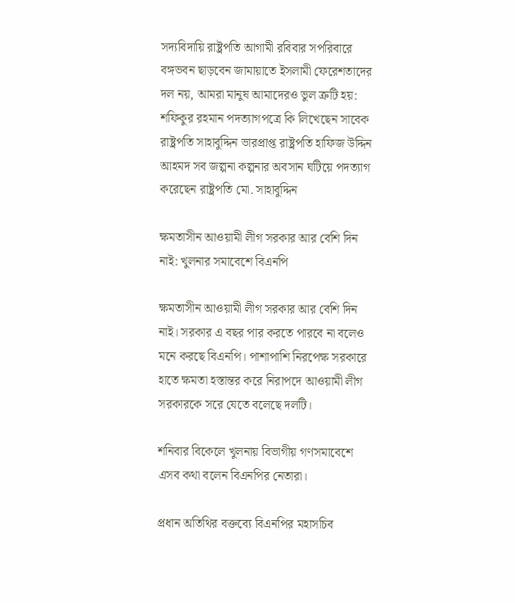সদ্যবিদায়ি রাষ্ট্রপতি আগামী রবিবার সপরিবারে বঙ্গভবন ছাড়বেন জামায়াতে ইসলামী ফেরেশতাদের দল নয়, আমরা মানুষ আমাদেরও ভুল ত্রুটি হয়: শফিকুর রহমান পদত্যাগপত্রে কি লিখেছেন সাবেক রাষ্ট্রপতি সাহাবুদ্দিন ভারপ্রাপ্ত রাষ্ট্রপতি হাফিজ উদ্দিন আহমদ সব জল্পনা কল্পনার অবসান ঘটিয়ে পদত্যাগ করেছেন রাষ্ট্রপতি মো. সাহাবুদ্দিন

ক্ষমতাসীন আওয়ামী লীগ সরকার আর বেশি দিন নাই: খুলনার সমাবেশে বিএনপি

ক্ষমতাসীন আওয়ামী লীগ সরকার আর বেশি দিন নাই। সরকার এ বছর পার করতে পারবে না বলেও মনে করছে বিএনপি। পাশাপাশি নিরপেক্ষ সরকারে হাতে ক্ষমতা হস্তান্তর করে নিরাপদে আওয়ামী লীগ সরকারকে সরে যেতে বলেছে দলটি।

শনিবার বিকেলে খুলনায় বিভাগীয় গণসমাবেশে এসব কথা বলেন বিএনপির নেতারা।

প্রধান অতিথির বক্তব্যে বিএনপির মহাসচিব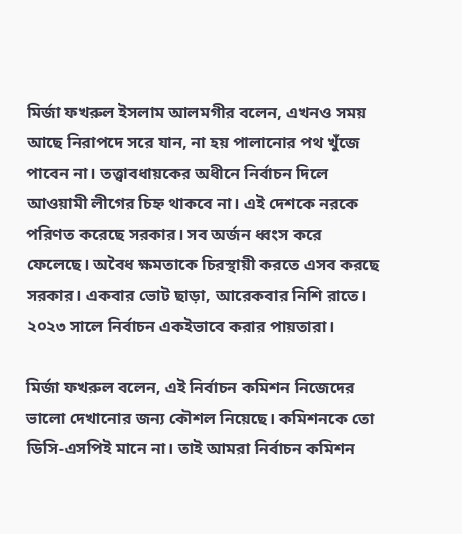মির্জা ফখরুল ইসলাম আলমগীর বলেন, এখনও সময় আছে নিরাপদে সরে যান, না হয় পালানোর পথ খুঁজে পাবেন না। তত্ত্বাবধায়কের অধীনে নির্বাচন দিলে আওয়ামী লীগের চিহ্ন থাকবে না। এই দেশকে নরকে পরিণত করেছে সরকার। সব অর্জন ধ্বংস করে ফেলেছে। অবৈধ ক্ষমতাকে চিরস্থায়ী করতে এসব করছে সরকার। একবার ভোট ছাড়া, আরেকবার নিশি রাতে। ২০২৩ সালে নির্বাচন একইভাবে করার পায়তারা।

মির্জা ফখরুল বলেন, এই নির্বাচন কমিশন নিজেদের ভালো দেখানোর জন্য কৌশল নিয়েছে। কমিশনকে তো ডিসি-এসপিই মানে না। তাই আমরা নির্বাচন কমিশন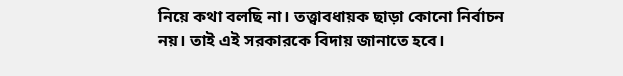নিয়ে কথা বলছি না। তত্ত্বাবধায়ক ছাড়া কোনো নির্বাচন নয়। তাই এই সরকারকে বিদায় জানাতে হবে।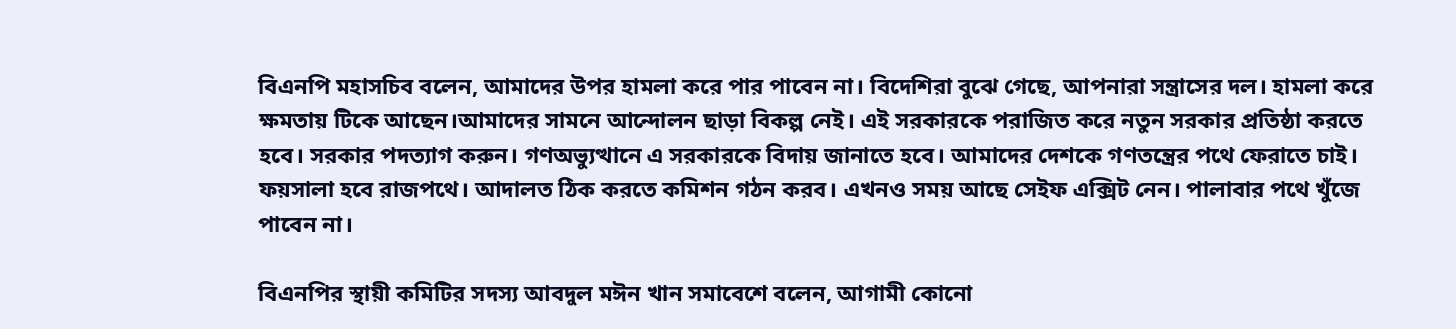বিএনপি মহাসচিব বলেন, আমাদের উপর হামলা করে পার পাবেন না। বিদেশিরা বুঝে গেছে, আপনারা সন্ত্রাসের দল। হামলা করে ক্ষমতায় টিকে আছেন।আমাদের সামনে আন্দোলন ছাড়া বিকল্প নেই। এই সরকারকে পরাজিত করে নতুন সরকার প্রতিষ্ঠা করতে হবে। সরকার পদত্যাগ করুন। গণঅভ্যুত্থানে এ সরকারকে বিদায় জানাতে হবে। আমাদের দেশকে গণতন্ত্রের পথে ফেরাতে চাই। ফয়সালা হবে রাজপথে। আদালত ঠিক করতে কমিশন গঠন করব। এখনও সময় আছে সেইফ এক্সিট নেন। পালাবার পথে খুঁজে পাবেন না।

বিএনপির স্থায়ী কমিটির সদস্য আবদুল মঈন খান সমাবেশে বলেন, আগামী কোনো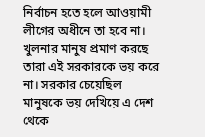নির্বাচন হতে হলে আওয়ামী লীগের অধীনে তা হবে না। খুলনার মানুষ প্রমাণ করছে তারা এই সরকারকে ভয় করে না। সরকার চেয়েছিল মানুষকে ভয় দেখিয়ে এ দেশ থেকে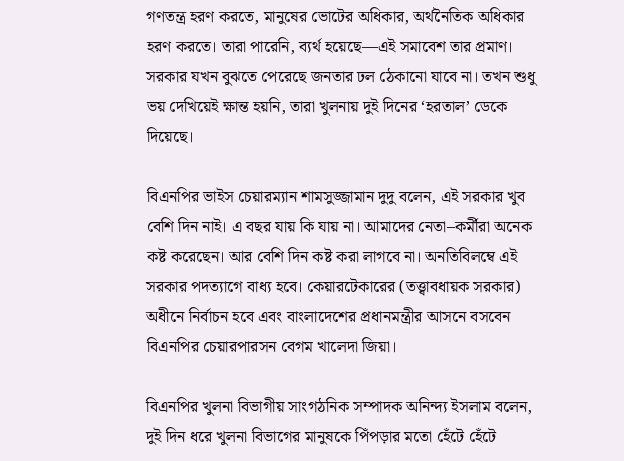গণতন্ত্র হরণ করতে, মানুষের ভোটের অধিকার, অর্থনৈতিক অধিকার হরণ করতে। তারা পারেনি, ব্যর্থ হয়েছে—এই সমাবেশ তার প্রমাণ। সরকার যখন বুঝতে পেরেছে জনতার ঢল ঠেকানো যাবে না। তখন শুধু ভয় দেখিয়েই ক্ষান্ত হয়নি, তারা খুলনায় দুই দিনের ‘হরতাল’ ডেকে দিয়েছে।

বিএনপির ভাইস চেয়ারম্যান শামসুজ্জামান দুদু বলেন, এই সরকার খুব বেশি দিন নাই। এ বছর যায় কি যায় না। আমাদের নেতা–কর্মীরা অনেক কষ্ট করেছেন। আর বেশি দিন কষ্ট করা লাগবে না। অনতিবিলম্বে এই সরকার পদত্যাগে বাধ্য হবে। কেয়ারটেকারের (তত্ত্বাবধায়ক সরকার) অধীনে নির্বাচন হবে এবং বাংলাদেশের প্রধানমন্ত্রীর আসনে বসবেন বিএনপির চেয়ারপারসন বেগম খালেদা জিয়া।

বিএনপির খুলনা বিভাগীয় সাংগঠনিক সম্পাদক অনিন্দ্য ইসলাম বলেন, দুই দিন ধরে খুলনা বিভাগের মানুষকে পিঁপড়ার মতো হেঁটে হেঁটে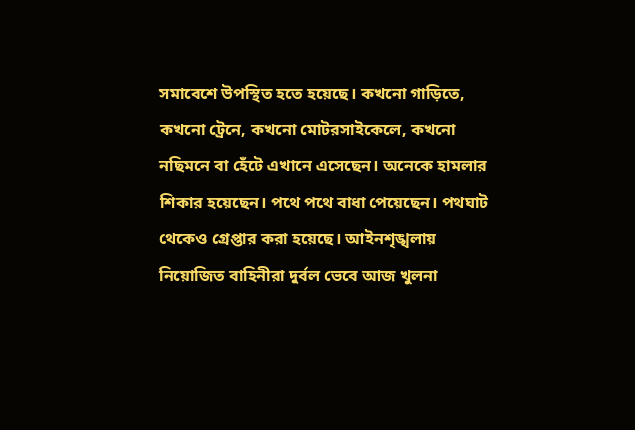সমাবেশে উপস্থিত হতে হয়েছে। কখনো গাড়িতে, কখনো ট্রেনে, কখনো মোটরসাইকেলে, কখনো নছিমনে বা হেঁটে এখানে এসেছেন। অনেকে হামলার শিকার হয়েছেন। পথে পথে বাধা পেয়েছেন। পথঘাট থেকেও গ্রেপ্তার করা হয়েছে। আইনশৃঙ্খলায় নিয়োজিত বাহিনীরা দুর্বল ভেবে আজ খুলনা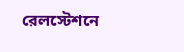রেলস্টেশনে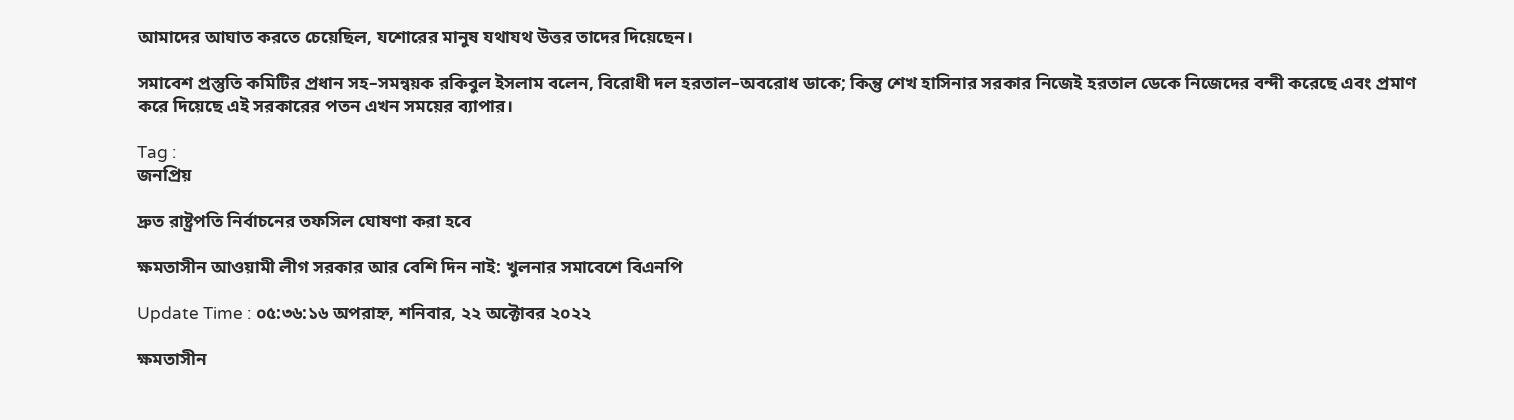আমাদের আঘাত করতে চেয়েছিল, যশোরের মানুষ যথাযথ উত্তর তাদের দিয়েছেন।

সমাবেশ প্রস্তুতি কমিটির প্রধান সহ–সমন্বয়ক রকিবুল ইসলাম বলেন, বিরোধী দল হরতাল–অবরোধ ডাকে; কিন্তু শেখ হাসিনার সরকার নিজেই হরতাল ডেকে নিজেদের বন্দী করেছে এবং প্রমাণ করে দিয়েছে এই সরকারের পতন এখন সময়ের ব্যাপার।

Tag :
জনপ্রিয়

দ্রুত রাষ্ট্রপতি নির্বাচনের তফসিল ঘোষণা করা হবে

ক্ষমতাসীন আওয়ামী লীগ সরকার আর বেশি দিন নাই: খুলনার সমাবেশে বিএনপি

Update Time : ০৫:৩৬:১৬ অপরাহ্ন, শনিবার, ২২ অক্টোবর ২০২২

ক্ষমতাসীন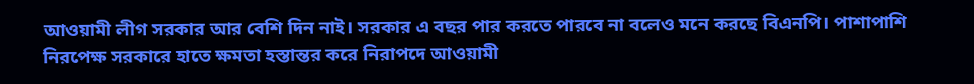আওয়ামী লীগ সরকার আর বেশি দিন নাই। সরকার এ বছর পার করতে পারবে না বলেও মনে করছে বিএনপি। পাশাপাশি নিরপেক্ষ সরকারে হাতে ক্ষমতা হস্তান্তর করে নিরাপদে আওয়ামী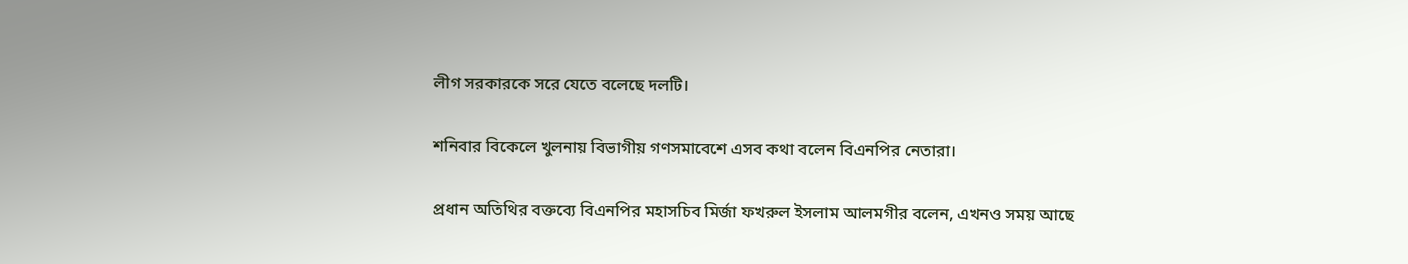লীগ সরকারকে সরে যেতে বলেছে দলটি।

শনিবার বিকেলে খুলনায় বিভাগীয় গণসমাবেশে এসব কথা বলেন বিএনপির নেতারা।

প্রধান অতিথির বক্তব্যে বিএনপির মহাসচিব মির্জা ফখরুল ইসলাম আলমগীর বলেন, এখনও সময় আছে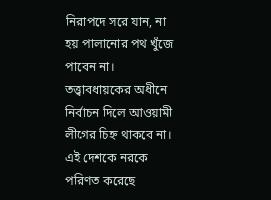নিরাপদে সরে যান, না হয় পালানোর পথ খুঁজে পাবেন না। তত্ত্বাবধায়কের অধীনে নির্বাচন দিলে আওয়ামী লীগের চিহ্ন থাকবে না। এই দেশকে নরকে পরিণত করেছে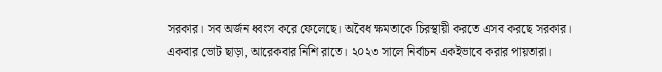সরকার। সব অর্জন ধ্বংস করে ফেলেছে। অবৈধ ক্ষমতাকে চিরস্থায়ী করতে এসব করছে সরকার। একবার ভোট ছাড়া, আরেকবার নিশি রাতে। ২০২৩ সালে নির্বাচন একইভাবে করার পায়তারা।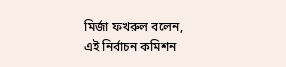মির্জা ফখরুল বলেন, এই নির্বাচন কমিশন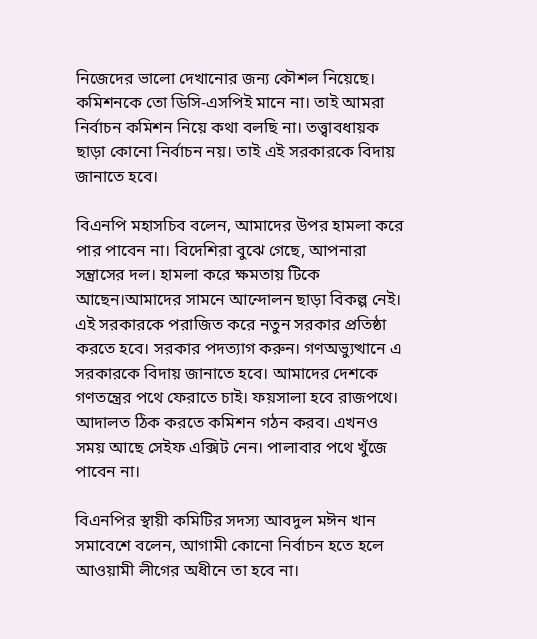নিজেদের ভালো দেখানোর জন্য কৌশল নিয়েছে। কমিশনকে তো ডিসি-এসপিই মানে না। তাই আমরা নির্বাচন কমিশন নিয়ে কথা বলছি না। তত্ত্বাবধায়ক ছাড়া কোনো নির্বাচন নয়। তাই এই সরকারকে বিদায় জানাতে হবে।

বিএনপি মহাসচিব বলেন, আমাদের উপর হামলা করে পার পাবেন না। বিদেশিরা বুঝে গেছে, আপনারা সন্ত্রাসের দল। হামলা করে ক্ষমতায় টিকে আছেন।আমাদের সামনে আন্দোলন ছাড়া বিকল্প নেই। এই সরকারকে পরাজিত করে নতুন সরকার প্রতিষ্ঠা করতে হবে। সরকার পদত্যাগ করুন। গণঅভ্যুত্থানে এ সরকারকে বিদায় জানাতে হবে। আমাদের দেশকে গণতন্ত্রের পথে ফেরাতে চাই। ফয়সালা হবে রাজপথে। আদালত ঠিক করতে কমিশন গঠন করব। এখনও সময় আছে সেইফ এক্সিট নেন। পালাবার পথে খুঁজে পাবেন না।

বিএনপির স্থায়ী কমিটির সদস্য আবদুল মঈন খান সমাবেশে বলেন, আগামী কোনো নির্বাচন হতে হলে আওয়ামী লীগের অধীনে তা হবে না।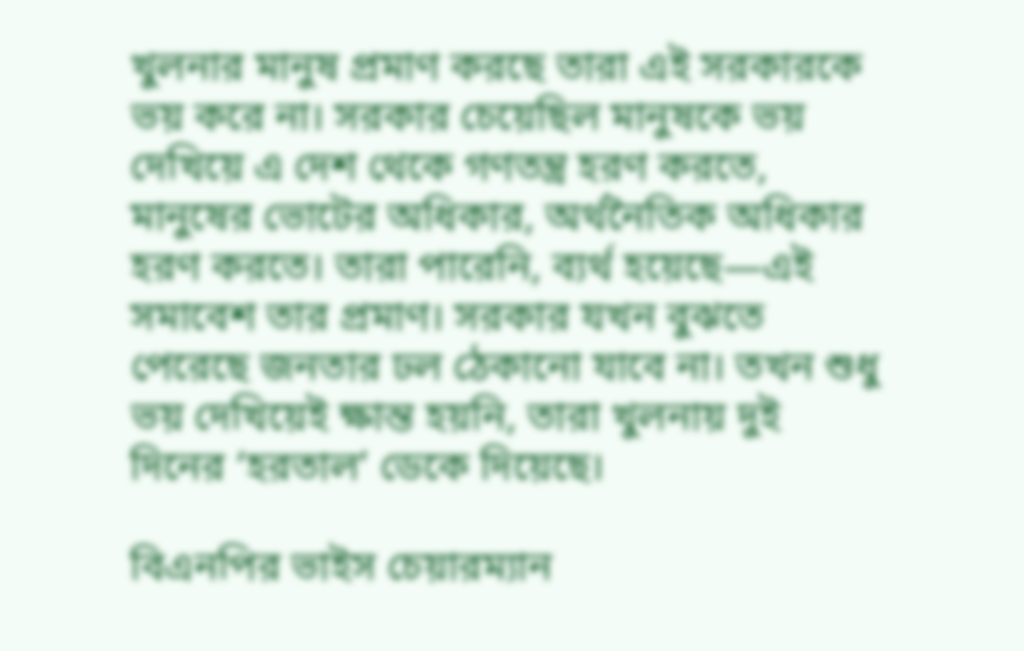খুলনার মানুষ প্রমাণ করছে তারা এই সরকারকে ভয় করে না। সরকার চেয়েছিল মানুষকে ভয় দেখিয়ে এ দেশ থেকে গণতন্ত্র হরণ করতে, মানুষের ভোটের অধিকার, অর্থনৈতিক অধিকার হরণ করতে। তারা পারেনি, ব্যর্থ হয়েছে—এই সমাবেশ তার প্রমাণ। সরকার যখন বুঝতে পেরেছে জনতার ঢল ঠেকানো যাবে না। তখন শুধু ভয় দেখিয়েই ক্ষান্ত হয়নি, তারা খুলনায় দুই দিনের ‘হরতাল’ ডেকে দিয়েছে।

বিএনপির ভাইস চেয়ারম্যান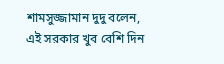শামসুজ্জামান দুদু বলেন, এই সরকার খুব বেশি দিন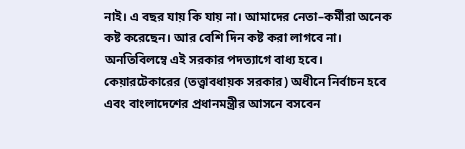নাই। এ বছর যায় কি যায় না। আমাদের নেতা–কর্মীরা অনেক কষ্ট করেছেন। আর বেশি দিন কষ্ট করা লাগবে না। অনতিবিলম্বে এই সরকার পদত্যাগে বাধ্য হবে। কেয়ারটেকারের (তত্ত্বাবধায়ক সরকার) অধীনে নির্বাচন হবে এবং বাংলাদেশের প্রধানমন্ত্রীর আসনে বসবেন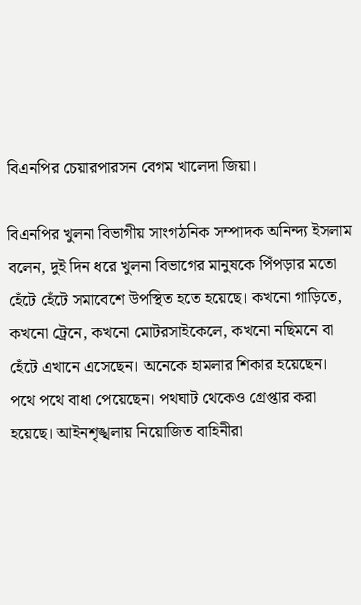বিএনপির চেয়ারপারসন বেগম খালেদা জিয়া।

বিএনপির খুলনা বিভাগীয় সাংগঠনিক সম্পাদক অনিন্দ্য ইসলাম বলেন, দুই দিন ধরে খুলনা বিভাগের মানুষকে পিঁপড়ার মতো হেঁটে হেঁটে সমাবেশে উপস্থিত হতে হয়েছে। কখনো গাড়িতে, কখনো ট্রেনে, কখনো মোটরসাইকেলে, কখনো নছিমনে বা হেঁটে এখানে এসেছেন। অনেকে হামলার শিকার হয়েছেন। পথে পথে বাধা পেয়েছেন। পথঘাট থেকেও গ্রেপ্তার করা হয়েছে। আইনশৃঙ্খলায় নিয়োজিত বাহিনীরা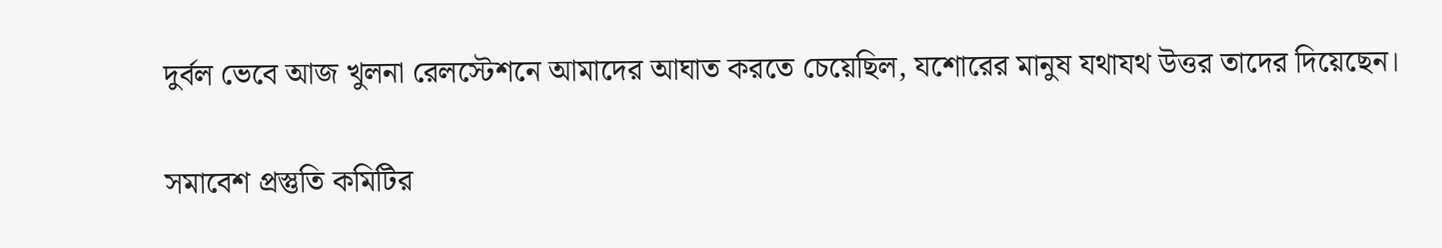দুর্বল ভেবে আজ খুলনা রেলস্টেশনে আমাদের আঘাত করতে চেয়েছিল, যশোরের মানুষ যথাযথ উত্তর তাদের দিয়েছেন।

সমাবেশ প্রস্তুতি কমিটির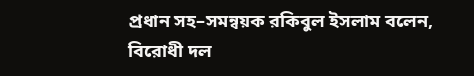প্রধান সহ–সমন্বয়ক রকিবুল ইসলাম বলেন, বিরোধী দল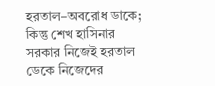হরতাল–অবরোধ ডাকে; কিন্তু শেখ হাসিনার সরকার নিজেই হরতাল ডেকে নিজেদের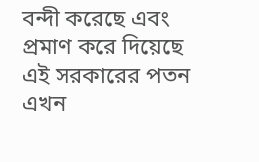বন্দী করেছে এবং প্রমাণ করে দিয়েছে এই সরকারের পতন এখন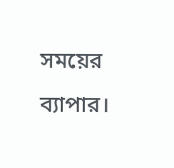সময়ের ব্যাপার।